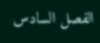الفصل السادس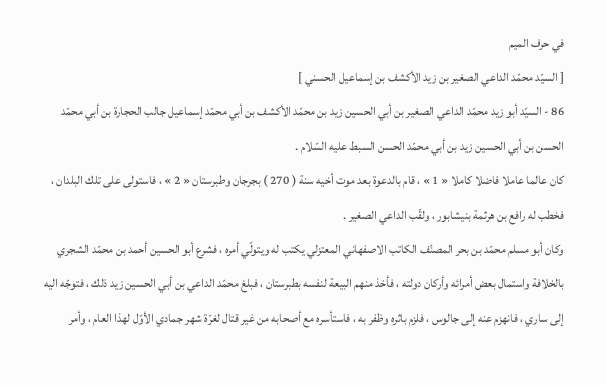في حرف الميم
[ السيّد محمّد الداعي الصغير بن زيد الأكشف بن إسماعيل الحسني ]
86 - السيّد أبو زيد محمّد الداعي الصغير بن أبي الحسين زيد بن محمّد الأكشف بن أبي محمّد إسماعيل جالب الحجارة بن أبي محمّد الحسن بن أبي الحسين زيد بن أبي محمّد الحسن السبط عليه السّلام .
كان عالما عاملا فاضلا كاملا « 1 » ، قام بالدعوة بعد موت أخيه سنة ( 270 ) بجرجان وطبرستان « 2 » ، فاستولى على تلك البلدان ، فخطب له رافع بن هرثمة بنيشابور ، ولقّب الداعي الصغير .
وكان أبو مسلم محمّد بن بحر المصنّف الكاتب الاصفهاني المعتزلي يكتب له ويتولّي أمره ، فشرع أبو الحسين أحمد بن محمّد الشجري بالخلافة واستمال بعض أمرائه وأركان دولته ، فأخذ منهم البيعة لنفسه بطبرستان ، فبلغ محمّد الداعي بن أبي الحسين زيد ذلك ، فتوجّه اليه إلى ساري ، فانهزم عنه إلى جالوس ، فلزم باثره وظفر به ، فاستأسره مع أصحابه من غير قتال لغرّة شهر جمادي الأوّل لهذا العام ، وأمر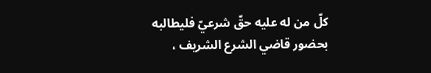كلّ من له عليه حقّ شرعيّ فليطالبه بحضور قاضي الشرع الشريف ،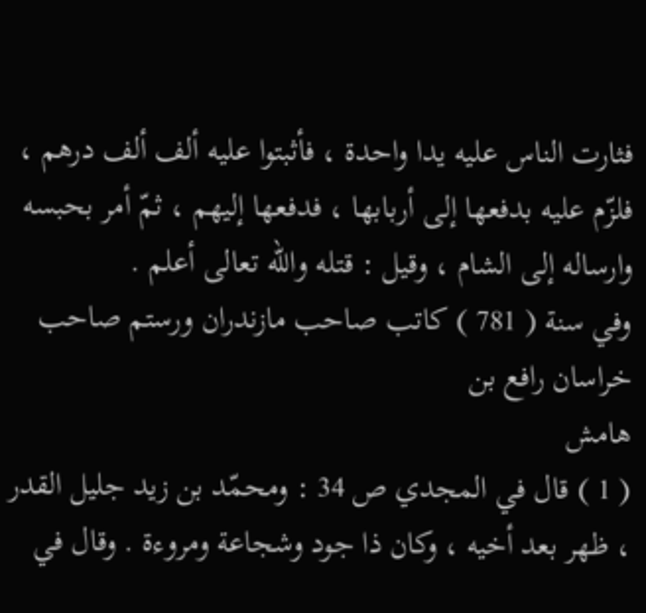فثارت الناس عليه يدا واحدة ، فأثبتوا عليه ألف ألف درهم ، فلزّم عليه بدفعها إلى أربابها ، فدفعها إليهم ، ثمّ أمر بحبسه وارساله إلى الشام ، وقيل : قتله واللّه تعالى أعلم .
وفي سنة ( 781 ) كاتب صاحب مازندران ورستم صاحب خراسان رافع بن
هامش
( 1 ) قال في المجدي ص 34 : ومحمّد بن زيد جليل القدر ، ظهر بعد أخيه ، وكان ذا جود وشجاعة ومروءة . وقال في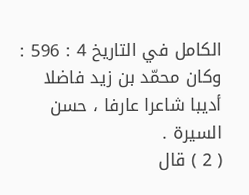الكامل في التاريخ 4 : 596 : وكان محمّد بن زيد فاضلا أديبا شاعرا عارفا ، حسن السيرة .
( 2 ) قال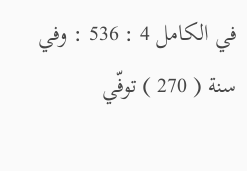في الكامل 4 : 536 : وفي سنة ( 270 ) توفّي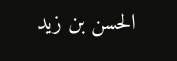الحسن بن زيد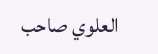العلوي صاحب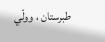طبرستان ، وولّي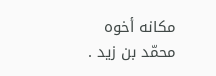مكانه أخوه محمّد بن زيد .